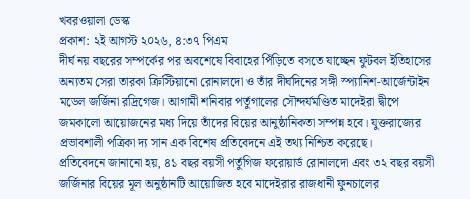খবরওয়ালা ডেস্ক
প্রকাশ: ২ই আগস্ট ২০২৬, ৪:৩৭ পিএম
দীর্ঘ নয় বছরের সম্পর্কের পর অবশেষে বিবাহের পিঁড়িতে বসতে যাচ্ছেন ফুটবল ইতিহাসের অন্যতম সেরা তারকা ক্রিস্টিয়ানো রোনালদো ও তাঁর দীর্ঘদিনের সঙ্গী স্প্যানিশ-আর্জেন্টাইন মডেল জর্জিনা রদ্রিগেজ। আগামী শনিবার পর্তুগালের সৌন্দর্যমণ্ডিত মাদেইরা দ্বীপে জমকালো আয়োজনের মধ্য দিয়ে তাঁদের বিয়ের আনুষ্ঠানিকতা সম্পন্ন হবে। যুক্তরাজ্যের প্রভাবশালী পত্রিকা দ্য সান এক বিশেষ প্রতিবেদনে এই তথ্য নিশ্চিত করেছে।
প্রতিবেদনে জানানো হয়, ৪১ বছর বয়সী পর্তুগিজ ফরোয়ার্ড রোনালদো এবং ৩২ বছর বয়সী জর্জিনার বিয়ের মূল অনুষ্ঠানটি আয়োজিত হবে মাদেইরার রাজধানী ফুনচালের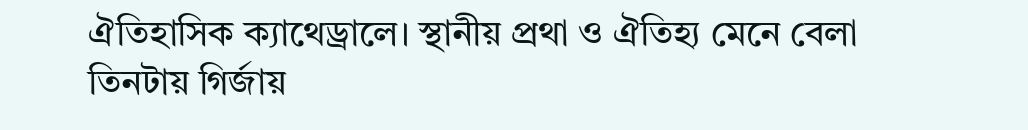ঐতিহাসিক ক্যাথেড্রালে। স্থানীয় প্রথা ও ঐতিহ্য মেনে বেলা তিনটায় গির্জায়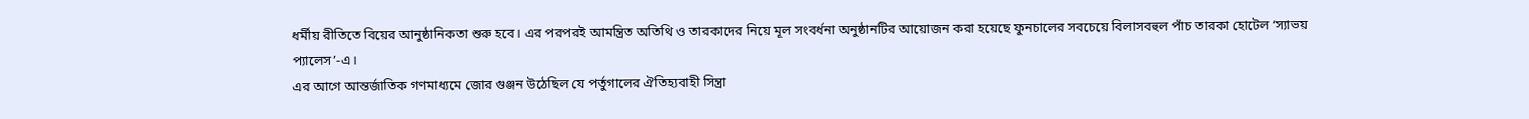ধর্মীয় রীতিতে বিয়ের আনুষ্ঠানিকতা শুরু হবে। এর পরপরই আমন্ত্রিত অতিথি ও তারকাদের নিয়ে মূল সংবর্ধনা অনুষ্ঠানটির আয়োজন করা হয়েছে ফুনচালের সবচেয়ে বিলাসবহুল পাঁচ তারকা হোটেল ‘স্যাভয় প্যালেস’-এ।
এর আগে আন্তর্জাতিক গণমাধ্যমে জোর গুঞ্জন উঠেছিল যে পর্তুগালের ঐতিহ্যবাহী সিন্ত্রা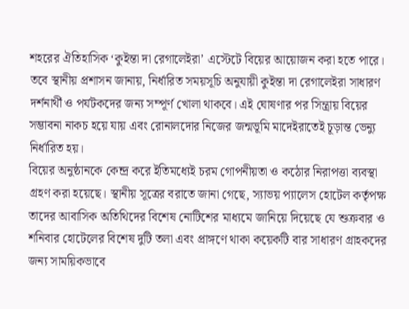শহরের ঐতিহাসিক ‘কুইন্তা দা রেগালেইরা’ এস্টেটে বিয়ের আয়োজন করা হতে পারে। তবে স্থানীয় প্রশাসন জানায়, নির্ধারিত সময়সূচি অনুযায়ী কুইন্তা দা রেগালেইরা সাধারণ দর্শনার্থী ও পর্যটকদের জন্য সম্পূর্ণ খোলা থাকবে। এই ঘোষণার পর সিন্ত্রায় বিয়ের সম্ভাবনা নাকচ হয়ে যায় এবং রোনালদোর নিজের জন্মভূমি মাদেইরাতেই চূড়ান্ত ভেন্যু নির্ধারিত হয়।
বিয়ের অনুষ্ঠানকে কেন্দ্র করে ইতিমধ্যেই চরম গোপনীয়তা ও কঠোর নিরাপত্তা ব্যবস্থা গ্রহণ করা হয়েছে। স্থানীয় সূত্রের বরাতে জানা গেছে, স্যাভয় প্যালেস হোটেল কর্তৃপক্ষ তাদের আবাসিক অতিথিদের বিশেষ নোটিশের মাধ্যমে জানিয়ে দিয়েছে যে শুক্রবার ও শনিবার হোটেলের বিশেষ দুটি তলা এবং প্রাঙ্গণে থাকা কয়েকটি বার সাধারণ গ্রাহকদের জন্য সাময়িকভাবে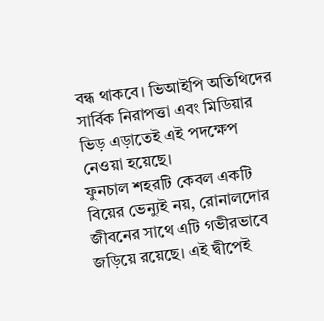বন্ধ থাকবে। ভিআইপি অতিথিদের সার্বিক নিরাপত্তা এবং মিডিয়ার ভিড় এড়াতেই এই পদক্ষেপ নেওয়া হয়েছে।
ফুনচাল শহরটি কেবল একটি বিয়ের ভেন্যুই নয়, রোনালদোর জীবনের সাথে এটি গভীরভাবে জড়িয়ে রয়েছে। এই দ্বীপেই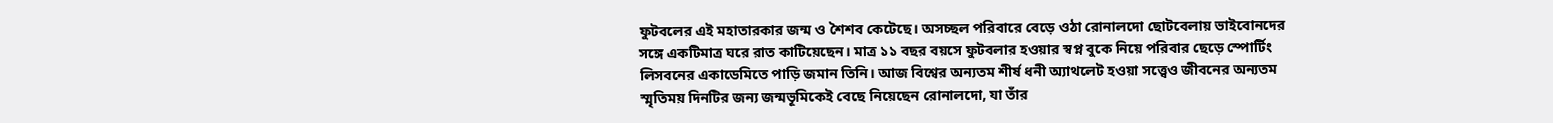ফুটবলের এই মহাতারকার জন্ম ও শৈশব কেটেছে। অসচ্ছল পরিবারে বেড়ে ওঠা রোনালদো ছোটবেলায় ভাইবোনদের সঙ্গে একটিমাত্র ঘরে রাত কাটিয়েছেন। মাত্র ১১ বছর বয়সে ফুটবলার হওয়ার স্বপ্ন বুকে নিয়ে পরিবার ছেড়ে স্পোর্টিং লিসবনের একাডেমিতে পাড়ি জমান তিনি। আজ বিশ্বের অন্যতম শীর্ষ ধনী অ্যাথলেট হওয়া সত্ত্বেও জীবনের অন্যতম স্মৃতিময় দিনটির জন্য জন্মভূমিকেই বেছে নিয়েছেন রোনালদো, যা তাঁর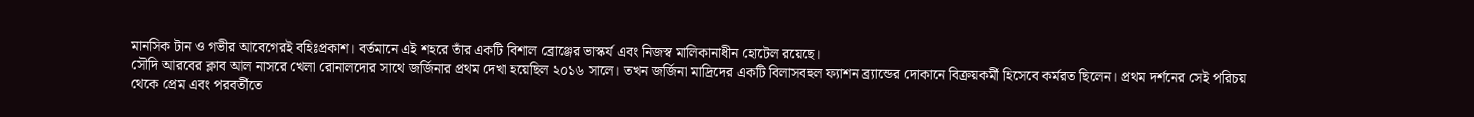মানসিক টান ও গভীর আবেগেরই বহিঃপ্রকাশ। বর্তমানে এই শহরে তাঁর একটি বিশাল ব্রোঞ্জের ভাস্কর্য এবং নিজস্ব মালিকানাধীন হোটেল রয়েছে।
সৌদি আরবের ক্লাব আল নাসরে খেলা রোনালদোর সাথে জর্জিনার প্রথম দেখা হয়েছিল ২০১৬ সালে। তখন জর্জিনা মাদ্রিদের একটি বিলাসবহুল ফ্যাশন ব্র্যান্ডের দোকানে বিক্রয়কর্মী হিসেবে কর্মরত ছিলেন। প্রথম দর্শনের সেই পরিচয় থেকে প্রেম এবং পরবর্তীতে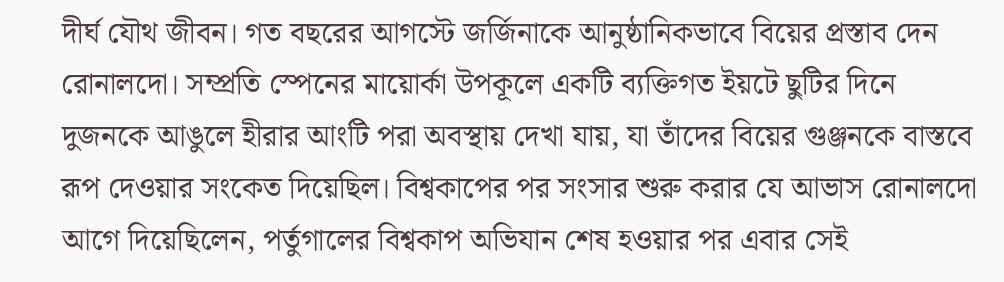দীর্ঘ যৌথ জীবন। গত বছরের আগস্টে জর্জিনাকে আনুষ্ঠানিকভাবে বিয়ের প্রস্তাব দেন রোনালদো। সম্প্রতি স্পেনের মায়োর্কা উপকূলে একটি ব্যক্তিগত ইয়টে ছুটির দিনে দুজনকে আঙুলে হীরার আংটি পরা অবস্থায় দেখা যায়, যা তাঁদের বিয়ের গুঞ্জনকে বাস্তবে রূপ দেওয়ার সংকেত দিয়েছিল। বিশ্বকাপের পর সংসার শুরু করার যে আভাস রোনালদো আগে দিয়েছিলেন, পর্তুগালের বিশ্বকাপ অভিযান শেষ হওয়ার পর এবার সেই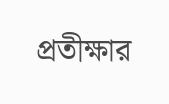প্রতীক্ষার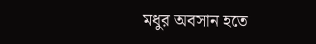মধুর অবসান হতে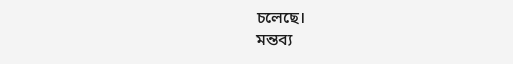চলেছে।
মন্তব্য